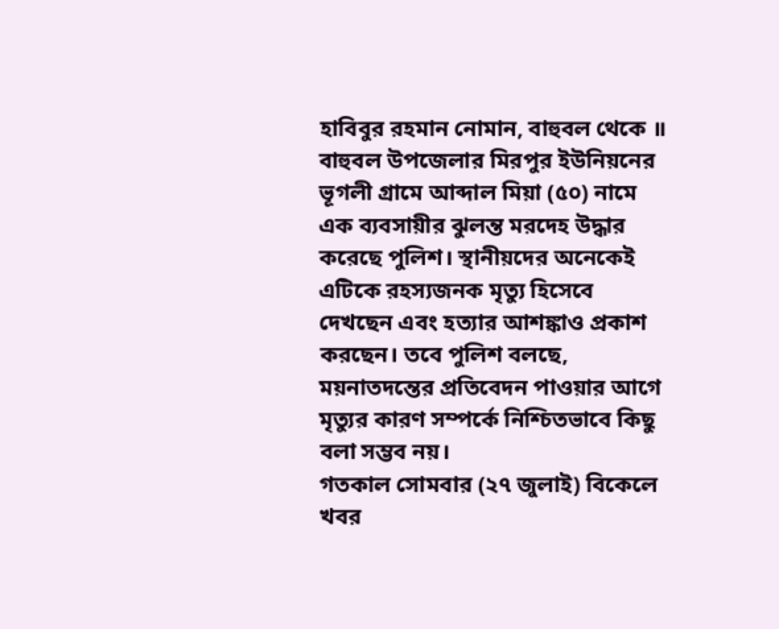হাবিবুর রহমান নোমান, বাহুবল থেকে ॥ বাহুবল উপজেলার মিরপুর ইউনিয়নের ভূগলী গ্রামে আব্দাল মিয়া (৫০) নামে এক ব্যবসায়ীর ঝুলন্ত মরদেহ উদ্ধার করেছে পুলিশ। স্থানীয়দের অনেকেই এটিকে রহস্যজনক মৃত্যু হিসেবে দেখছেন এবং হত্যার আশঙ্কাও প্রকাশ করছেন। তবে পুলিশ বলছে, ময়নাতদন্তের প্রতিবেদন পাওয়ার আগে মৃত্যুর কারণ সম্পর্কে নিশ্চিতভাবে কিছু বলা সম্ভব নয়।
গতকাল সোমবার (২৭ জুলাই) বিকেলে খবর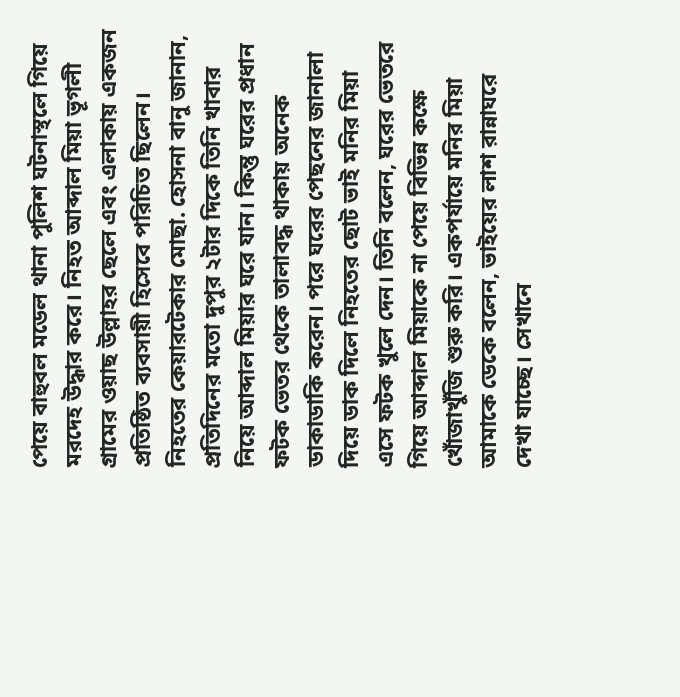পেয়ে বাহুবল মডেল থানা পুলিশ ঘটনাস্থলে গিয়ে মরদেহ উদ্ধার করে। নিহত আব্দাল মিয়া ভূগলী গ্রামের ওয়াছ উল্লাহর ছেলে এবং এলাকায় একজন প্রতিষ্ঠিত ব্যবসায়ী হিসেবে পরিচিত ছিলেন। নিহতের কেয়ারটেকার মোছা. হোসনা বানু জানান, প্রতিদিনের মতো দুপুর ২টার দিকে তিনি খাবার নিয়ে আব্দাল মিয়ার ঘরে যান। কিন্তু ঘরের প্রধান ফটক ভেতর থেকে তালাবদ্ধ থাকায় অনেক ডাকাডাকি করেন। পরে ঘরের পেছনের জানালা দিয়ে ডাক দিলে নিহতের ছোট ভাই মনির মিয়া এসে ফটক খুলে দেন। তিনি বলেন, ঘরের ভেতরে গিয়ে আব্দাল মিয়াকে না পেয়ে বিভিন্ন কক্ষে খোঁজাখুঁজি শুরু করি। একপর্যায়ে মনির মিয়া আমাকে ডেকে বলেন, ভাইয়ের লাশ রান্নাঘরে দেখা যাচ্ছে। সেখানে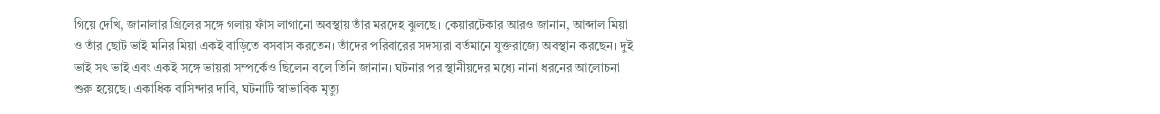গিয়ে দেখি, জানালার গ্রিলের সঙ্গে গলায় ফাঁস লাগানো অবস্থায় তাঁর মরদেহ ঝুলছে। কেয়ারটেকার আরও জানান, আব্দাল মিয়া ও তাঁর ছোট ভাই মনির মিয়া একই বাড়িতে বসবাস করতেন। তাঁদের পরিবারের সদস্যরা বর্তমানে যুক্তরাজ্যে অবস্থান করছেন। দুই ভাই সৎ ভাই এবং একই সঙ্গে ভায়রা সম্পর্কেও ছিলেন বলে তিনি জানান। ঘটনার পর স্থানীয়দের মধ্যে নানা ধরনের আলোচনা শুরু হয়েছে। একাধিক বাসিন্দার দাবি, ঘটনাটি স্বাভাবিক মৃত্যু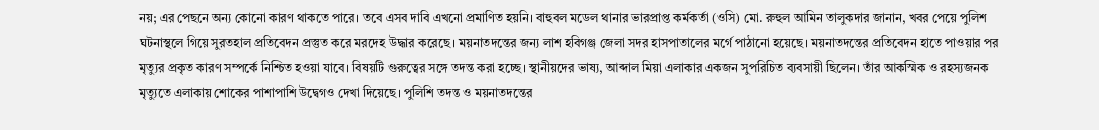নয়; এর পেছনে অন্য কোনো কারণ থাকতে পারে। তবে এসব দাবি এখনো প্রমাণিত হয়নি। বাহুবল মডেল থানার ভারপ্রাপ্ত কর্মকর্তা (ওসি) মো. রুহুল আমিন তালুকদার জানান, খবর পেয়ে পুলিশ ঘটনাস্থলে গিয়ে সুরতহাল প্রতিবেদন প্রস্তুত করে মরদেহ উদ্ধার করেছে। ময়নাতদন্তের জন্য লাশ হবিগঞ্জ জেলা সদর হাসপাতালের মর্গে পাঠানো হয়েছে। ময়নাতদন্তের প্রতিবেদন হাতে পাওয়ার পর মৃত্যুর প্রকৃত কারণ সম্পর্কে নিশ্চিত হওয়া যাবে। বিষয়টি গুরুত্বের সঙ্গে তদন্ত করা হচ্ছে। স্থানীয়দের ভাষ্য, আব্দাল মিয়া এলাকার একজন সুপরিচিত ব্যবসায়ী ছিলেন। তাঁর আকস্মিক ও রহস্যজনক মৃত্যুতে এলাকায় শোকের পাশাপাশি উদ্বেগও দেখা দিয়েছে। পুলিশি তদন্ত ও ময়নাতদন্তের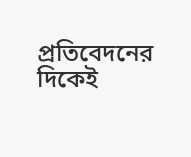প্রতিবেদনের দিকেই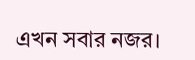এখন সবার নজর।